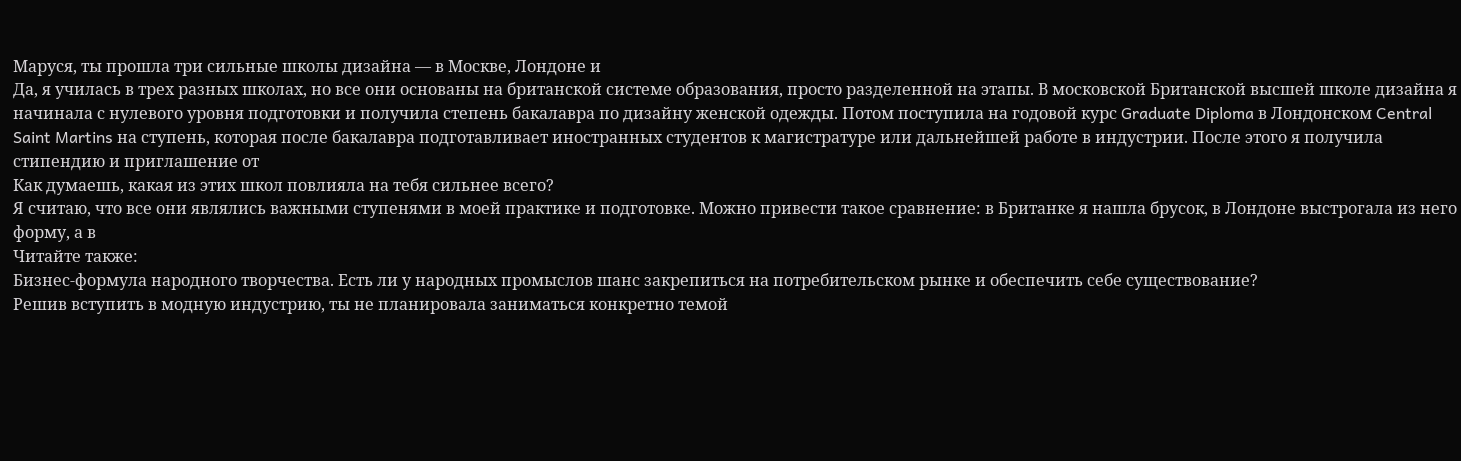Маруся, ты прошла три сильные школы дизайна — в Москве, Лондоне и
Да, я училась в трех разных школах, но все они основаны на британской системе образования, просто разделенной на этапы. В московской Британской высшей школе дизайна я начинала с нулевого уровня подготовки и получила степень бакалавра по дизайну женской одежды. Потом поступила на годовой курс Graduate Diploma в Лондонском Central Saint Martins на ступень, которая после бакалавра подготавливает иностранных студентов к магистратуре или дальнейшей работе в индустрии. После этого я получила стипендию и приглашение от
Как думаешь, какая из этих школ повлияла на тебя сильнее всего?
Я считаю, что все они являлись важными ступенями в моей практике и подготовке. Можно привести такое сравнение: в Британке я нашла брусок, в Лондоне выстрогала из него форму, а в
Читайте также:
Бизнес-формула народного творчества. Есть ли у народных промыслов шанс закрепиться на потребительском рынке и обеспечить себе существование?
Решив вступить в модную индустрию, ты не планировала заниматься конкретно темой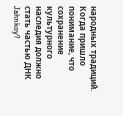народных традиций. Когда пришло понимание, что сохранение культурного наследия должно стать частью ДНК Jahnkoy?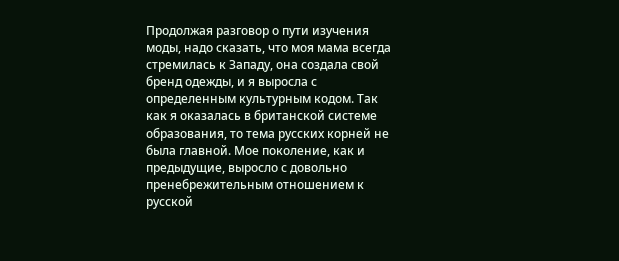Продолжая разговор о пути изучения моды, надо сказать, что моя мама всегда стремилась к Западу, она создала свой бренд одежды, и я выросла с определенным культурным кодом. Так как я оказалась в британской системе образования, то тема русских корней не была главной. Мое поколение, как и предыдущие, выросло с довольно пренебрежительным отношением к русской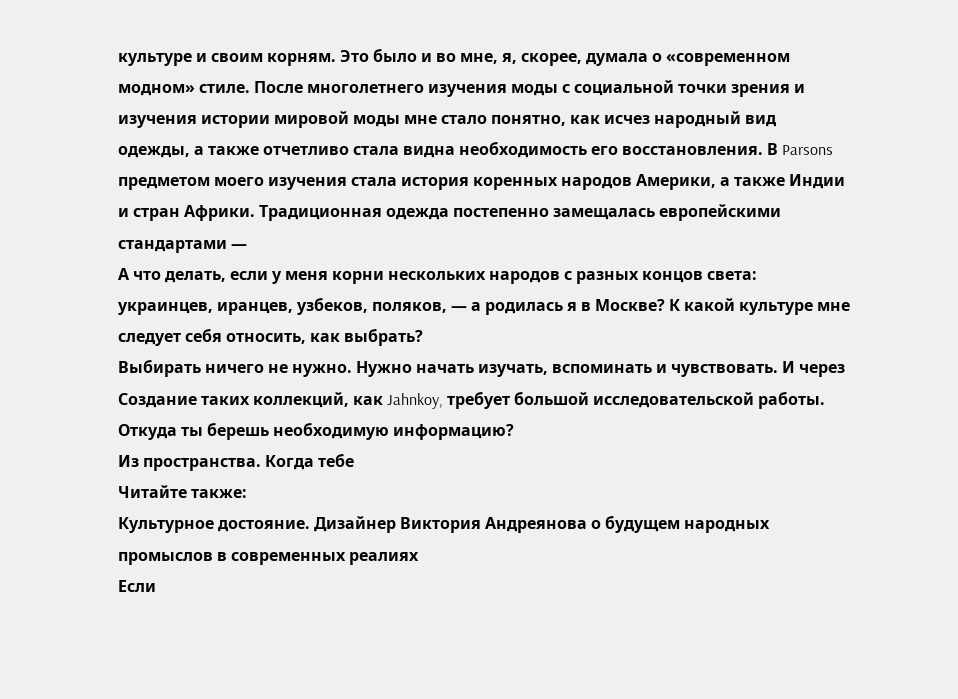культуре и своим корням. Это было и во мне, я, скорее, думала о «современном модном» стиле. После многолетнего изучения моды с социальной точки зрения и изучения истории мировой моды мне стало понятно, как исчез народный вид одежды, а также отчетливо стала видна необходимость его восстановления. В Parsons предметом моего изучения стала история коренных народов Америки, а также Индии и стран Африки. Традиционная одежда постепенно замещалась европейскими стандартами —
А что делать, если у меня корни нескольких народов с разных концов света: украинцев, иранцев, узбеков, поляков, — а родилась я в Москве? К какой культуре мне следует себя относить, как выбрать?
Выбирать ничего не нужно. Нужно начать изучать, вспоминать и чувствовать. И через
Создание таких коллекций, как Jahnkoy, требует большой исследовательской работы. Откуда ты берешь необходимую информацию?
Из пространства. Когда тебе
Читайте также:
Культурное достояние. Дизайнер Виктория Андреянова о будущем народных промыслов в современных реалиях
Если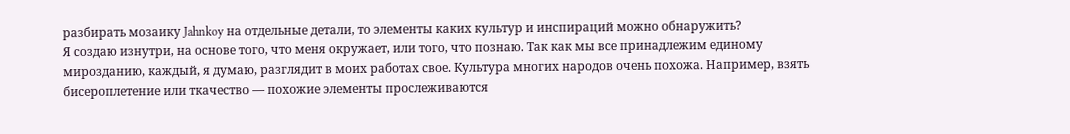разбирать мозаику Jahnkoy на отдельные детали, то элементы каких культур и инспираций можно обнаружить?
Я создаю изнутри, на основе того, что меня окружает, или того, что познаю. Так как мы все принадлежим единому мирозданию, каждый, я думаю, разглядит в моих работах свое. Культура многих народов очень похожа. Например, взять бисероплетение или ткачество — похожие элементы прослеживаются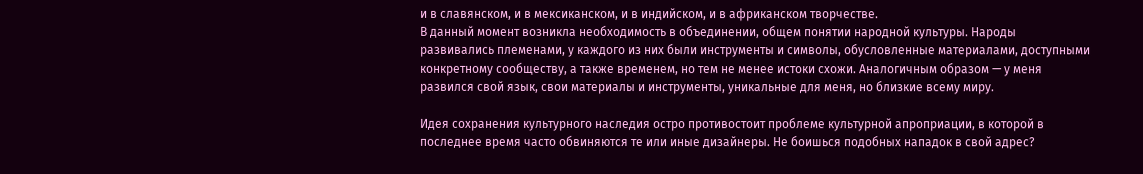и в славянском, и в мексиканском, и в индийском, и в африканском творчестве.
В данный момент возникла необходимость в объединении, общем понятии народной культуры. Народы развивались племенами, у каждого из них были инструменты и символы, обусловленные материалами, доступными конкретному сообществу, а также временем, но тем не менее истоки схожи. Аналогичным образом — у меня развился свой язык, свои материалы и инструменты, уникальные для меня, но близкие всему миру.

Идея сохранения культурного наследия остро противостоит проблеме культурной апроприации, в которой в последнее время часто обвиняются те или иные дизайнеры. Не боишься подобных нападок в свой адрес?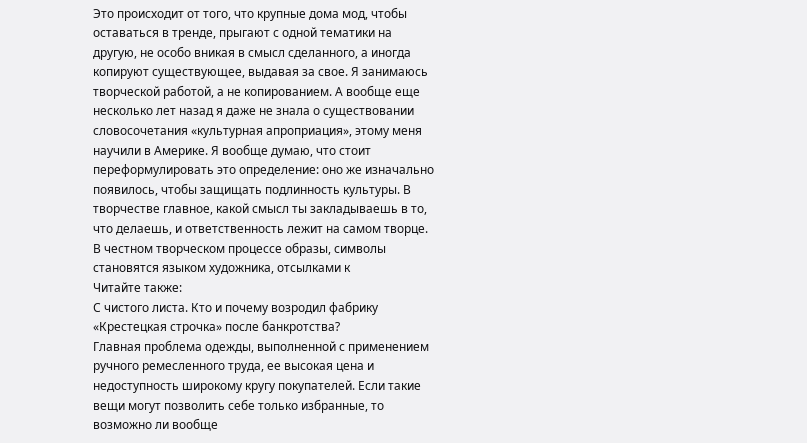Это происходит от того, что крупные дома мод, чтобы оставаться в тренде, прыгают с одной тематики на другую, не особо вникая в смысл сделанного, а иногда копируют существующее, выдавая за свое. Я занимаюсь творческой работой, а не копированием. А вообще еще несколько лет назад я даже не знала о существовании словосочетания «культурная апроприация», этому меня научили в Америке. Я вообще думаю, что стоит переформулировать это определение: оно же изначально появилось, чтобы защищать подлинность культуры. В творчестве главное, какой смысл ты закладываешь в то, что делаешь, и ответственность лежит на самом творце. В честном творческом процессе образы, символы становятся языком художника, отсылками к
Читайте также:
С чистого листа. Кто и почему возродил фабрику «Крестецкая строчка» после банкротства?
Главная проблема одежды, выполненной с применением ручного ремесленного труда, ее высокая цена и недоступность широкому кругу покупателей. Если такие вещи могут позволить себе только избранные, то возможно ли вообще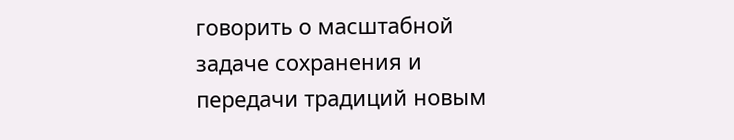говорить о масштабной задаче сохранения и передачи традиций новым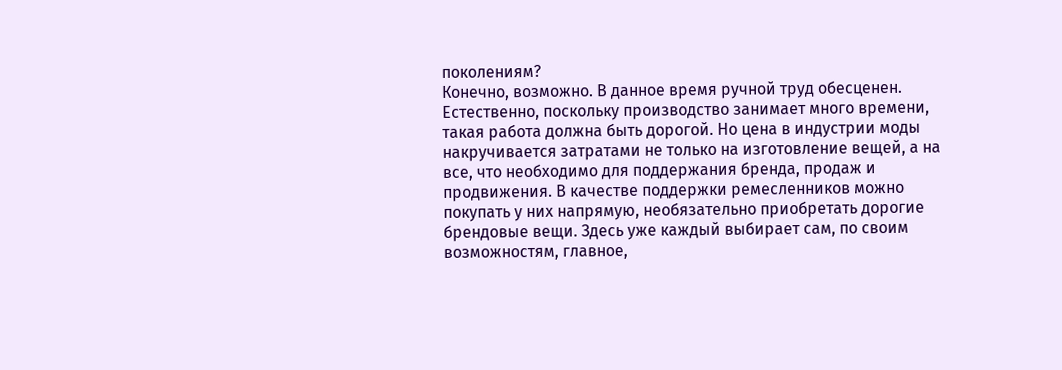поколениям?
Конечно, возможно. В данное время ручной труд обесценен. Естественно, поскольку производство занимает много времени, такая работа должна быть дорогой. Но цена в индустрии моды накручивается затратами не только на изготовление вещей, а на все, что необходимо для поддержания бренда, продаж и продвижения. В качестве поддержки ремесленников можно покупать у них напрямую, необязательно приобретать дорогие брендовые вещи. Здесь уже каждый выбирает сам, по своим возможностям, главное,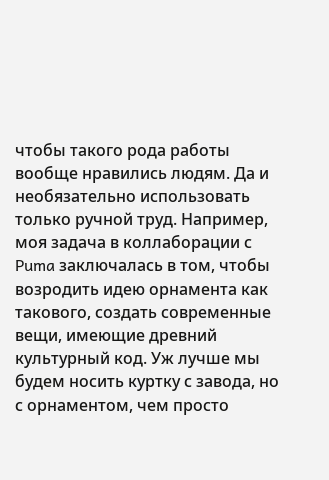чтобы такого рода работы вообще нравились людям. Да и необязательно использовать только ручной труд. Например, моя задача в коллаборации с Puma заключалась в том, чтобы возродить идею орнамента как такового, создать современные вещи, имеющие древний культурный код. Уж лучше мы будем носить куртку с завода, но с орнаментом, чем просто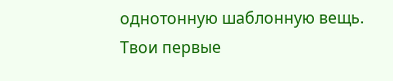однотонную шаблонную вещь.
Твои первые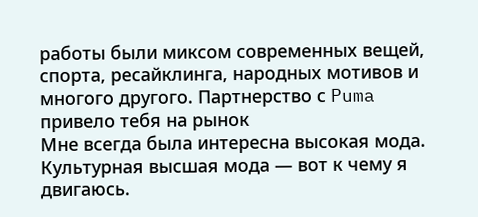работы были миксом современных вещей, спорта, ресайклинга, народных мотивов и многого другого. Партнерство с Puma привело тебя на рынок
Мне всегда была интересна высокая мода. Культурная высшая мода — вот к чему я двигаюсь.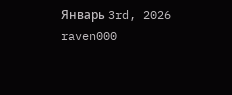Январь 3rd, 2026
raven000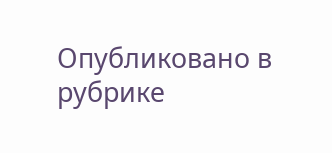Опубликовано в рубрике